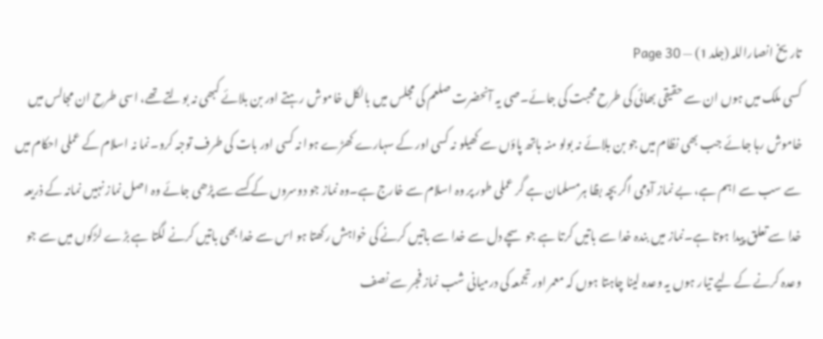تاریخ انصاراللہ (جلد 1) — Page 30
کسی ملک میں ہوں ان سے حقیقی بھائی کی طرح محبت کی جائے۔صی یہ آنحضرت صلعم کی مجلس میں بالکل خاموش رہتے اور بن بلائے کبھی نہ بولتے تھے، اسی طرح ان مجالس میں خاموش رہا جائے جب بھی نظام میں جو بن بلائے نہ بولو منہ ہاتھ پاؤں سے کھیلو نہ کسی اور کے سہارے کھڑے ہوا نہ کسی اور بات کی طرف توجہ کرو۔نما نہ اسلام کے عملی احکام میں سے سب سے اہم ہے، بے نماز آدمی اگر بچہ بظا ہرمسلمان ہے گر عملی طور پر وہ اسلام سے خارج ہے۔وہ نماز جو دوسروں کے کسے سے پڑھی جائے وہ اصل نماز نہیں نمانہ کے ذریعہ خدا سے تعلق پیدا ہوتا ہے۔نماز میں بندہ خدا سے باتیں کرتا ہے جو سچے دل سے خدا سے باتیں کرنے کی خواہش رکھتا ہو اس سے خدا بھی باتیں کرنے لگتا ہے بڑے لڑکوں میں سے جو وعدہ کرنے کے لیے تیار ہوں یہ وعدہ لینا چاہتا ہوں کہ معمر اور تجمعہ کی درمیانی شب نماز فجر سے نصف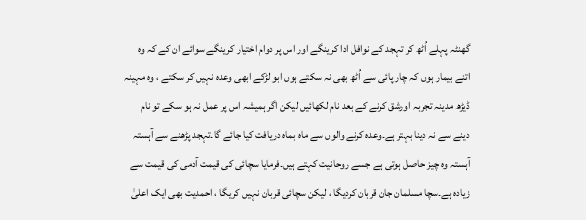گھنٹہ پہلے اُٹھ کر تہجد کے نوافل ادا کرینگے اور اس پر دوام اختیار کرینگے سوائے ان کے کہ وہ اتنے بیمار ہوں کہ چار پائی سے اُٹھ بھی نہ سکتے ہوں ابو لڑکے ابھی وعدہ نہیں کر سکتے ، وہ مہینہ ڈیڑھ مدینہ تجربہ اورشق کرنے کے بعد نام لکھائیں لیکن اگر ہمیشہ اس پر عمل نہ ہو سکے تو نام دینے سے نہ دینا بہتر ہے۔وعدہ کرنے والوں سے ماہ بماہ دریافت کیا جائے گا۔تہجد پڑھنے سے آہستہ آہستہ وہ چیز حاصل ہوتی ہے جسے روحانیت کہتے ہیں۔فرمایا سچائی کی قیمت آدمی کی قیمت سے زیادہ ہے۔سچا مسلمان جان قربان کردیگا ، لیکن سچائی قربان نہیں کریگا ، احمدیت بھی ایک اعلیٰ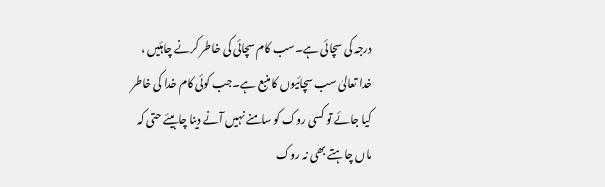درجہ کی سچائی ہے۔سب کام سچائی کی خاطر کرنے چاہئیں ، خدا تعالیٰ سب سچائیوں کا منبع ہے۔جب کوئی کام خدا کی خاطر کیا جائے تو کسی روک کو سامنے نہیں آنے دینا چاہیئے حتی کہ ماں چاہتے بھی نہ روک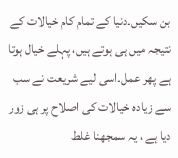بن سکیں۔دنیا کے تمام کام خیالات کے نتیجہ میں ہی ہوتے ہیں، پہلے خیال ہوتا ہے پھر عمل۔اسی لیے شریعت نے سب سے زیادہ خیالات کی اصلاح پر ہی زور دیا ہے ، یہ سمجھنا غلط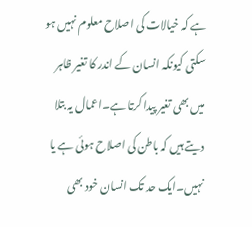ہے کہ خیالات کی اصلاح معلوم نہیں ہو سکتی کیونکہ انسان کے اندر کا تغیر ظاہر میں بھی تغیر پیدا کرتا ہے۔اعمال یہ بتلا دیتے ہیں کہ باطن کی اصلاح ہوئی ہے یا نہیں۔ایک حد تک انسان خود بھی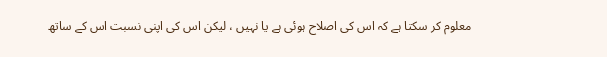معلوم کر سکتا ہے کہ اس کی اصلاح ہوئی ہے یا نہیں ، لیکن اس کی اپنی نسبت اس کے ساتھ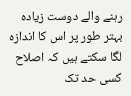رہنے والے دوست زیادہ بہتر طور پر اس کا اندازہ لگا سکتے ہیں کہ اصلاح کسی حد تک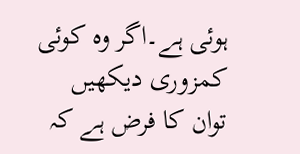ہوئی ہے۔اگر وہ کوئی کمزوری دیکھیں توان کا فرض ہے کہ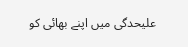علیحدگی میں اپنے بھائی کو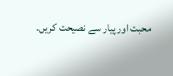محبت اور پیار سے نصیحت کریں۔